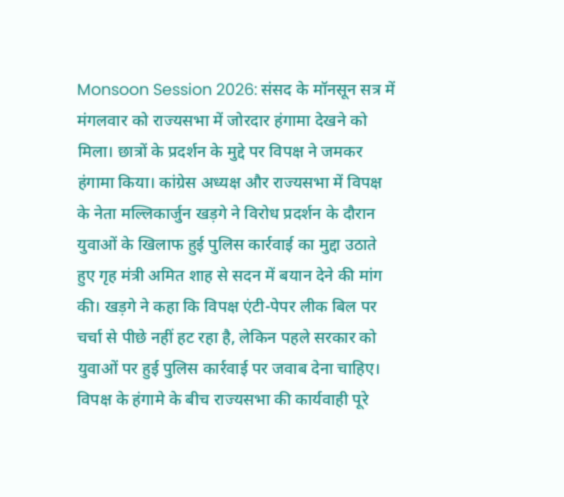Monsoon Session 2026: संसद के मॉनसून सत्र में मंगलवार को राज्यसभा में जोरदार हंगामा देखने को मिला। छात्रों के प्रदर्शन के मुद्दे पर विपक्ष ने जमकर हंगामा किया। कांग्रेस अध्यक्ष और राज्यसभा में विपक्ष के नेता मल्लिकार्जुन खड़गे ने विरोध प्रदर्शन के दौरान युवाओं के खिलाफ हुई पुलिस कार्रवाई का मुद्दा उठाते हुए गृह मंत्री अमित शाह से सदन में बयान देने की मांग की। खड़गे ने कहा कि विपक्ष एंटी-पेपर लीक बिल पर चर्चा से पीछे नहीं हट रहा है, लेकिन पहले सरकार को युवाओं पर हुई पुलिस कार्रवाई पर जवाब देना चाहिए। विपक्ष के हंगामे के बीच राज्यसभा की कार्यवाही पूरे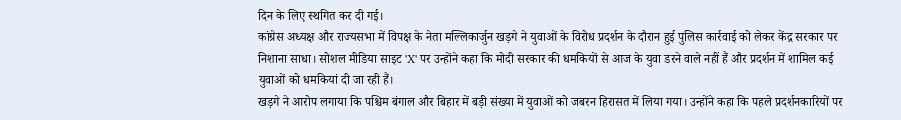दिन के लिए स्थगित कर दी गई।
कांग्रेस अध्यक्ष और राज्यसभा में विपक्ष के नेता मल्लिकार्जुन खड़गे ने युवाओं के विरोध प्रदर्शन के दौरान हुई पुलिस कार्रवाई को लेकर केंद्र सरकार पर निशाना साधा। सोशल मीडिया साइट 'X' पर उन्होंने कहा कि मोदी सरकार की धमकियों से आज के युवा डरने वाले नहीं हैं और प्रदर्शन में शामिल कई युवाओं को धमकियां दी जा रही हैं।
खड़गे ने आरोप लगाया कि पश्चिम बंगाल और बिहार में बड़ी संख्या में युवाओं को जबरन हिरासत में लिया गया। उन्होंने कहा कि पहले प्रदर्शनकारियों पर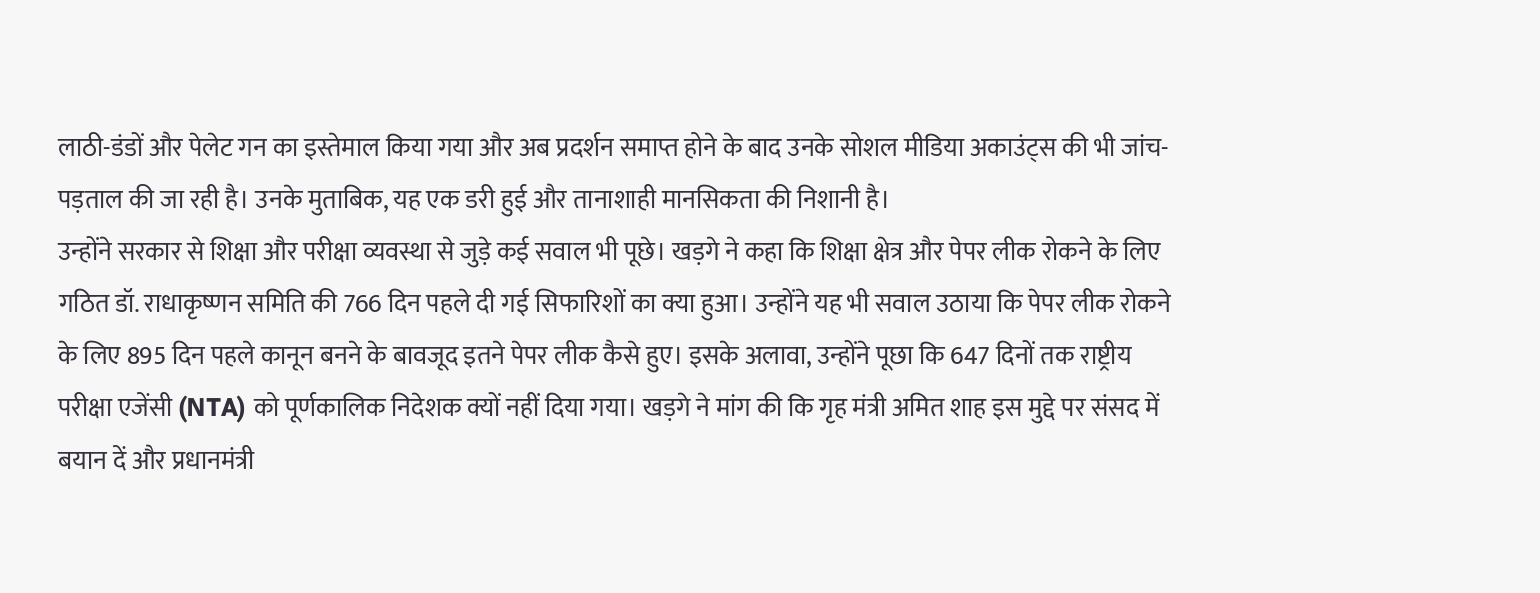लाठी-डंडों और पेलेट गन का इस्तेमाल किया गया और अब प्रदर्शन समाप्त होने के बाद उनके सोशल मीडिया अकाउंट्स की भी जांच-पड़ताल की जा रही है। उनके मुताबिक, यह एक डरी हुई और तानाशाही मानसिकता की निशानी है।
उन्होंने सरकार से शिक्षा और परीक्षा व्यवस्था से जुड़े कई सवाल भी पूछे। खड़गे ने कहा कि शिक्षा क्षेत्र और पेपर लीक रोकने के लिए गठित डॉ. राधाकृष्णन समिति की 766 दिन पहले दी गई सिफारिशों का क्या हुआ। उन्होंने यह भी सवाल उठाया कि पेपर लीक रोकने के लिए 895 दिन पहले कानून बनने के बावजूद इतने पेपर लीक कैसे हुए। इसके अलावा, उन्होंने पूछा कि 647 दिनों तक राष्ट्रीय परीक्षा एजेंसी (NTA) को पूर्णकालिक निदेशक क्यों नहीं दिया गया। खड़गे ने मांग की कि गृह मंत्री अमित शाह इस मुद्दे पर संसद में बयान दें और प्रधानमंत्री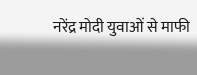नरेंद्र मोदी युवाओं से माफी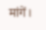मांगें।